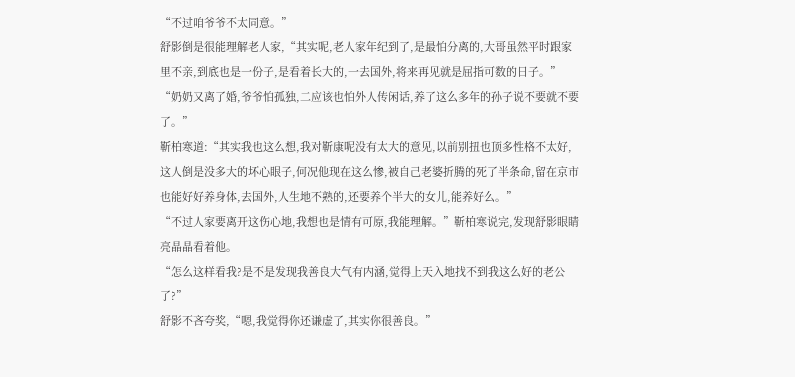“不过咱爷爷不太同意。”
舒影倒是很能理解老人家,“其实呢,老人家年纪到了,是最怕分离的,大哥虽然平时跟家里不亲,到底也是一份子,是看着长大的,一去国外,将来再见就是屈指可数的日子。”
“奶奶又离了婚,爷爷怕孤独,二应该也怕外人传闲话,养了这么多年的孙子说不要就不要了。”
靳柏寒道:“其实我也这么想,我对靳康呢没有太大的意见,以前别扭也顶多性格不太好,这人倒是没多大的坏心眼子,何况他现在这么惨,被自己老婆折腾的死了半条命,留在京市也能好好养身体,去国外,人生地不熟的,还要养个半大的女儿,能养好么。”
“不过人家要离开这伤心地,我想也是情有可原,我能理解。”靳柏寒说完,发现舒影眼睛亮晶晶看着他。
“怎么这样看我?是不是发现我善良大气有内涵,觉得上天入地找不到我这么好的老公了?”
舒影不吝夸奖,“嗯,我觉得你还谦虚了,其实你很善良。”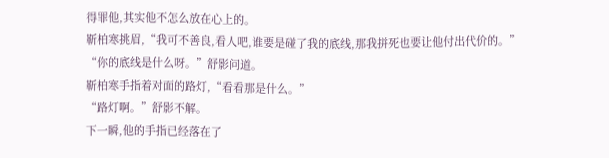得罪他,其实他不怎么放在心上的。
靳柏寒挑眉,“我可不善良,看人吧,谁要是碰了我的底线,那我拼死也要让他付出代价的。”
“你的底线是什么呀。”舒影问道。
靳柏寒手指着对面的路灯,“看看那是什么。”
“路灯啊。”舒影不解。
下一瞬,他的手指已经落在了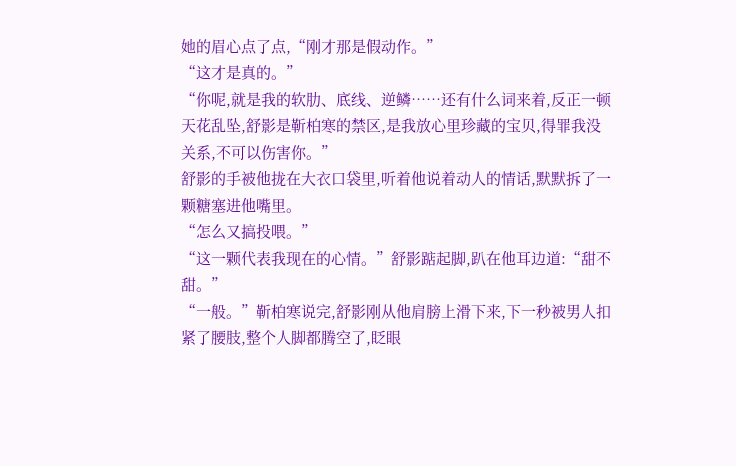她的眉心点了点,“刚才那是假动作。”
“这才是真的。”
“你呢,就是我的软肋、底线、逆鳞……还有什么词来着,反正一顿天花乱坠,舒影是靳柏寒的禁区,是我放心里珍藏的宝贝,得罪我没关系,不可以伤害你。”
舒影的手被他拢在大衣口袋里,听着他说着动人的情话,默默拆了一颗糖塞进他嘴里。
“怎么又搞投喂。”
“这一颗代表我现在的心情。”舒影踮起脚,趴在他耳边道:“甜不甜。”
“一般。”靳柏寒说完,舒影刚从他肩膀上滑下来,下一秒被男人扣紧了腰肢,整个人脚都腾空了,眨眼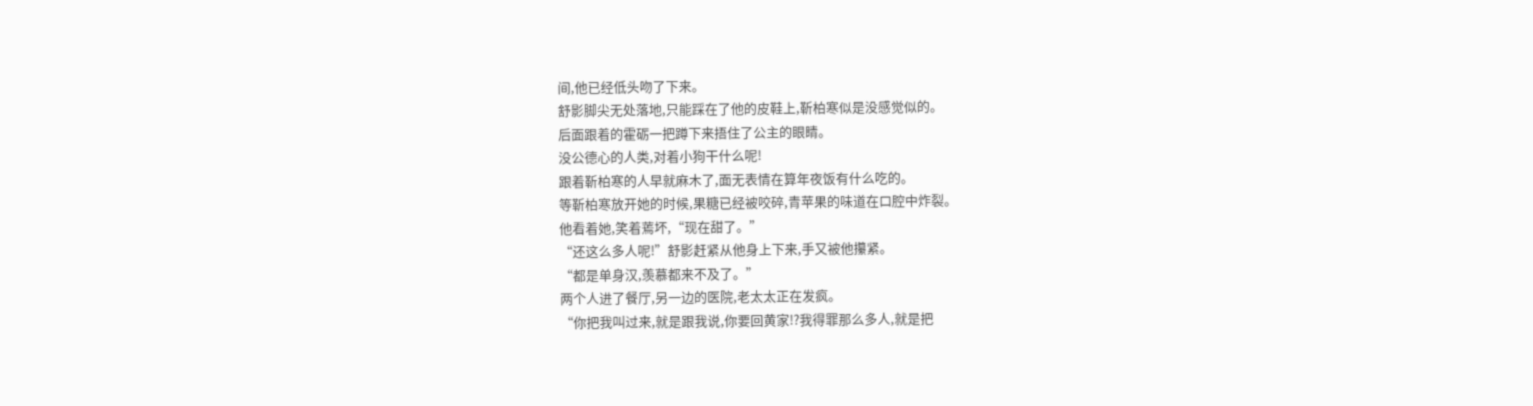间,他已经低头吻了下来。
舒影脚尖无处落地,只能踩在了他的皮鞋上,靳柏寒似是没感觉似的。
后面跟着的霍砺一把蹲下来捂住了公主的眼睛。
没公德心的人类,对着小狗干什么呢!
跟着靳柏寒的人早就麻木了,面无表情在算年夜饭有什么吃的。
等靳柏寒放开她的时候,果糖已经被咬碎,青苹果的味道在口腔中炸裂。
他看着她,笑着蔫坏,“现在甜了。”
“还这么多人呢!”舒影赶紧从他身上下来,手又被他攥紧。
“都是单身汉,羡慕都来不及了。”
两个人进了餐厅,另一边的医院,老太太正在发疯。
“你把我叫过来,就是跟我说,你要回黄家!?我得罪那么多人,就是把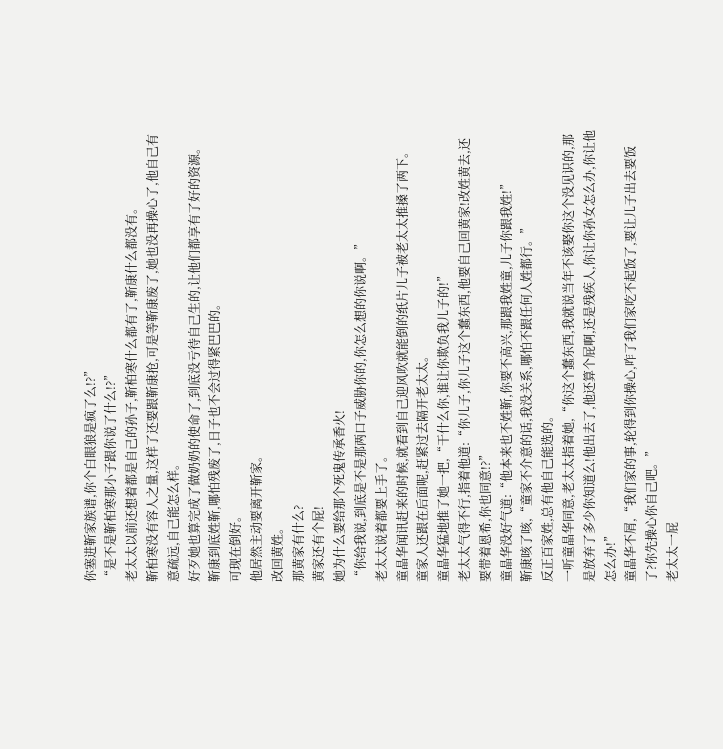你塞进靳家族谱,你个白眼狼是疯了么!?”
“是不是靳柏寒那小子跟你说了什么!?”
老太太以前还想着都是自己的孙子,靳柏寒什么都有了,靳康什么都没有。
靳柏寒没有容人之量,这样了还要跟靳康抢,可是等靳康废了,她也没再操心了,他自己有意疏远,自己能怎么样。
好歹她也算完成了做奶奶的使命了,到底没亏待自己生的,让他们都享有了好的资源。
靳康到底姓靳,哪怕残废了,日子也不会过得紧巴巴的。
可现在倒好。
他居然主动要离开靳家。
改回黄姓。
那黄家有什么?
黄家还有个屁!
她为什么要给那个死鬼传承香火!
“你给我说,到底是不是那两口子威胁你的,你怎么想的你说啊。”
老太太说着都要上手了。
童晶华闻讯赶来的时候,就看到自己迎风吹就能倒的纸片儿子被老太太推搡了两下。
童家人还跟在后面呢,赶紧过去隔开老太太。
童晶华猛地推了她一把,“干什么你,谁让你欺负我儿子的!”
老太太气得不行,指着他道:“你儿子,你儿子这个蠢东西,他要自己回黄家!改姓黄去,还要带着恩希,你也同意!?”
童晶华没好气道:“他本来也不姓靳,你要不高兴,那跟我姓童,儿子你跟我姓!”
靳康咳了咳,“童家不介意的话,我没关系,哪怕不跟任何人姓都行。”
反正百家姓,总有他自己能选的。
一听童晶华同意,老太太指着她,“你这个蠢东西,我就说当年不该娶你这个没见识的,那是放弃了多少你知道么!他出去了,他还算个屁啊,还是残疾人,你让你孙女怎么办,你让他怎么办!”
童晶华不屑,“我们家的事,轮得到你操心,咋了我们家吃不起饭了,要让儿子出去要饭了?你先操心你自己吧。”
老太太一屁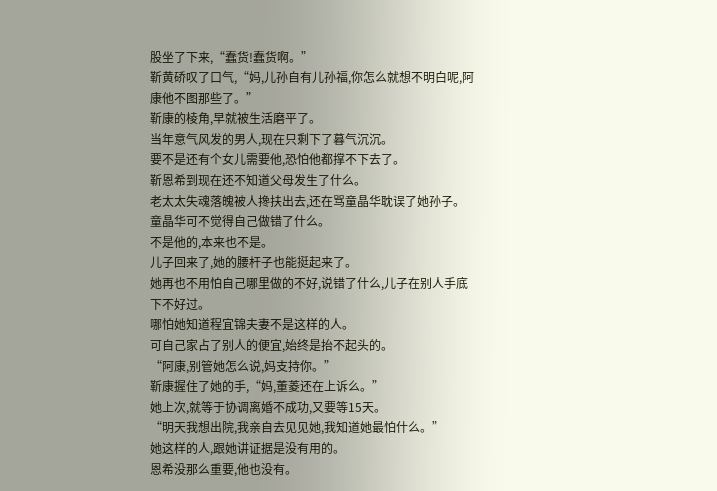股坐了下来,“蠢货!蠢货啊。”
靳黄硚叹了口气,“妈,儿孙自有儿孙福,你怎么就想不明白呢,阿康他不图那些了。”
靳康的棱角,早就被生活磨平了。
当年意气风发的男人,现在只剩下了暮气沉沉。
要不是还有个女儿需要他,恐怕他都撑不下去了。
靳恩希到现在还不知道父母发生了什么。
老太太失魂落魄被人搀扶出去,还在骂童晶华耽误了她孙子。
童晶华可不觉得自己做错了什么。
不是他的,本来也不是。
儿子回来了,她的腰杆子也能挺起来了。
她再也不用怕自己哪里做的不好,说错了什么,儿子在别人手底下不好过。
哪怕她知道程宜锦夫妻不是这样的人。
可自己家占了别人的便宜,始终是抬不起头的。
“阿康,别管她怎么说,妈支持你。”
靳康握住了她的手,“妈,董菱还在上诉么。”
她上次,就等于协调离婚不成功,又要等15天。
“明天我想出院,我亲自去见见她,我知道她最怕什么。”
她这样的人,跟她讲证据是没有用的。
恩希没那么重要,他也没有。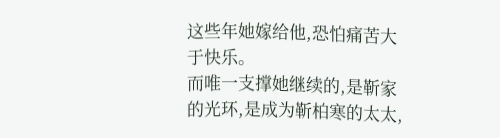这些年她嫁给他,恐怕痛苦大于快乐。
而唯一支撑她继续的,是靳家的光环,是成为靳柏寒的太太,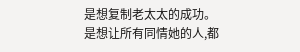是想复制老太太的成功。
是想让所有同情她的人,都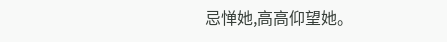忌惮她,高高仰望她。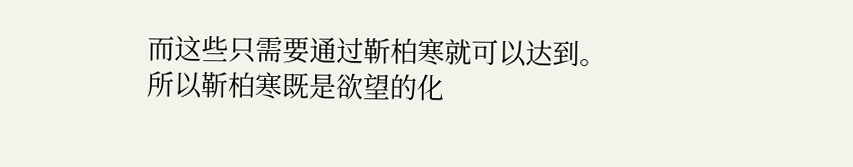而这些只需要通过靳柏寒就可以达到。
所以靳柏寒既是欲望的化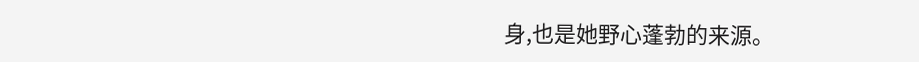身,也是她野心蓬勃的来源。